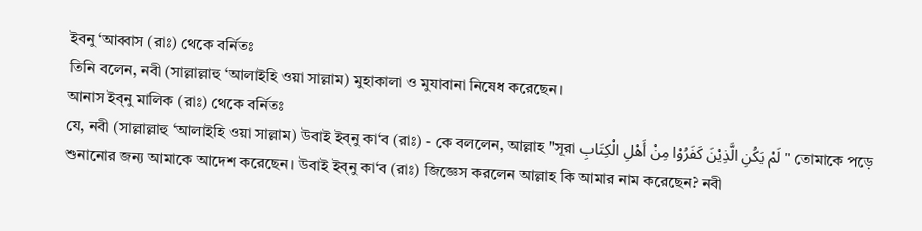ইবনু ‘আব্বাস (রাঃ) থেকে বর্নিতঃ
তিনি বলেন, নবী (সাল্লাল্লাহু ‘আলাইহি ওয়া সাল্লাম) মুহাকালা ও মুযাবানা নিষেধ করেছেন।
আনাস ইব্নু মালিক (রাঃ) থেকে বর্নিতঃ
যে, নবী (সাল্লাল্লাহু ‘আলাইহি ওয়া সাল্লাম) উবাই ইব্নু কা‘ব (রাঃ) - কে বললেন, আল্লাহ "সূরা لَمْ يَكُنِ الَّذِيْنَ كَفَرُوْا مِنْ أَهْلِ الْكِتَابِ " তোমাকে পড়ে শুনানোর জন্য আমাকে আদেশ করেছেন। উবাই ইব্নু কা‘ব (রাঃ) জিজ্ঞেস করলেন আল্লাহ কি আমার নাম করেছেন? নবী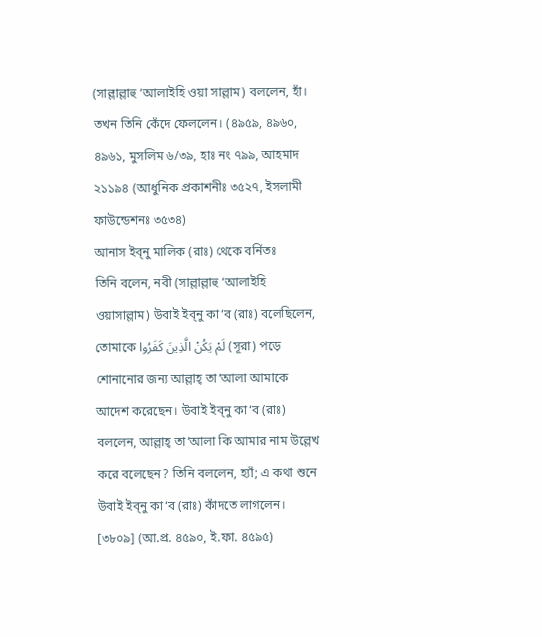(সাল্লাল্লাহু ‘আলাইহি ওয়া সাল্লাম) বললেন, হাঁ। তখন তিনি কেঁদে ফেললেন। (৪৯৫৯, ৪৯৬০, ৪৯৬১, মুসলিম ৬/৩৯, হাঃ নং ৭৯৯, আহমাদ ২১১৯৪ (আধুনিক প্রকাশনীঃ ৩৫২৭, ইসলামী ফাউন্ডেশনঃ ৩৫৩৪)
আনাস ইব্নু মালিক (রাঃ) থেকে বর্নিতঃ
তিনি বলেন, নবী (সাল্লাল্লাহু ‘আলাইহি ওয়াসাল্লাম) উবাই ইব্নু কা‘ব (রাঃ) বলেছিলেন, তোমাকে لَمْ يَكُنْ الَّذِينَ كَفَرُوا (সূরা) পড়ে শোনানোর জন্য আল্লাহ্ তা‘আলা আমাকে আদেশ করেছেন। উবাই ইব্নু কা‘ব (রাঃ) বললেন, আল্লাহ্ তা‘আলা কি আমার নাম উল্লেখ করে বলেছেন? তিনি বললেন, হ্যাঁ; এ কথা শুনে উবাই ইব্নু কা‘ব (রাঃ) কাঁদতে লাগলেন। [৩৮০৯] (আ.প্র. ৪৫৯০, ই.ফা. ৪৫৯৫)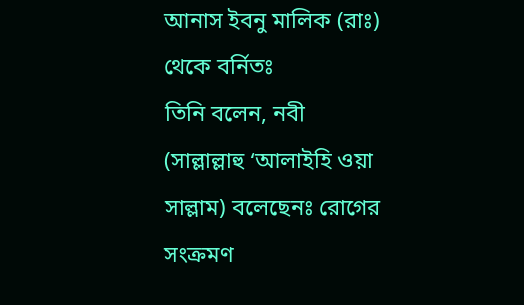আনাস ইবনু মালিক (রাঃ) থেকে বর্নিতঃ
তিনি বলেন, নবী (সাল্লাল্লাহু ‘আলাইহি ওয়া সাল্লাম) বলেছেনঃ রোগের সংক্রমণ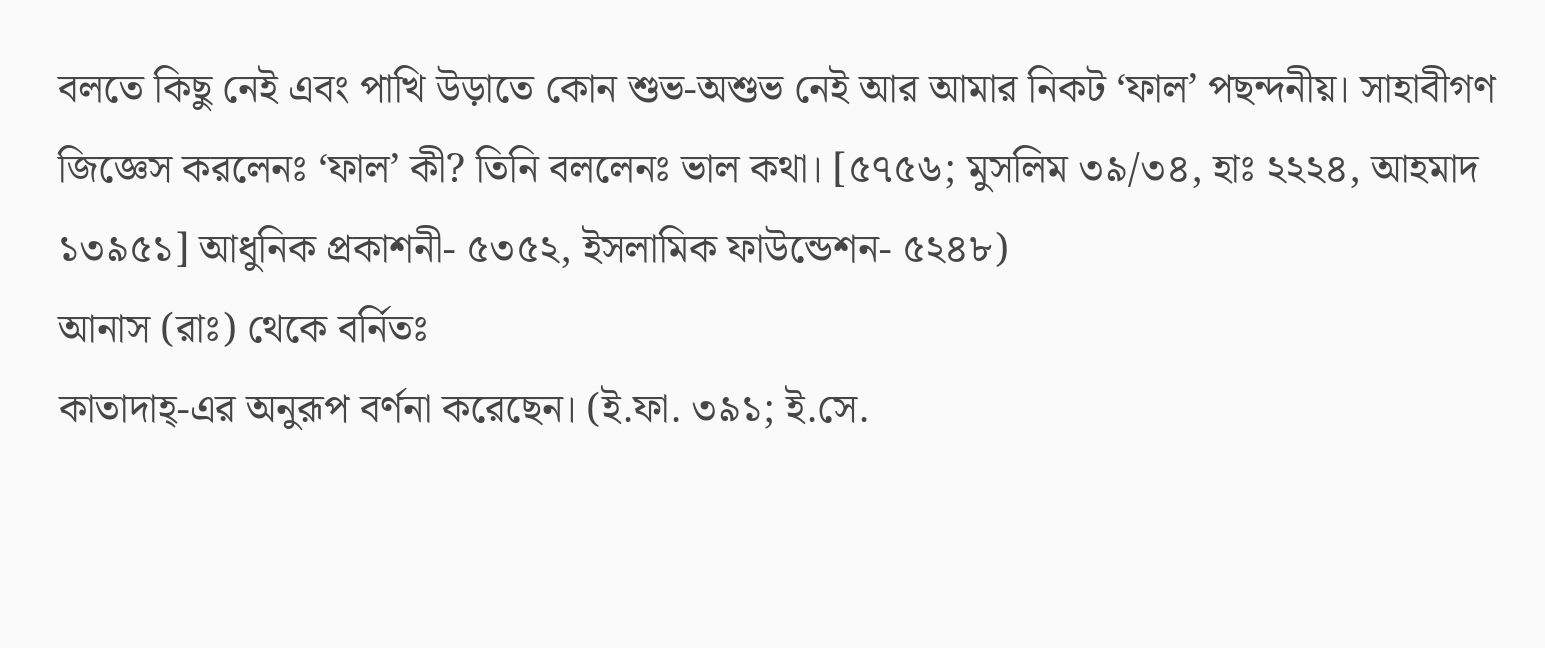বলতে কিছু নেই এবং পাখি উড়াতে কোন শুভ-অশুভ নেই আর আমার নিকট ‘ফাল’ পছন্দনীয়। সাহাবীগণ জিজ্ঞেস করলেনঃ ‘ফাল’ কী? তিনি বললেনঃ ভাল কথা। [৫৭৫৬; মুসলিম ৩৯/৩৪, হাঃ ২২২৪, আহমাদ ১৩৯৫১] আধুনিক প্রকাশনী- ৫৩৫২, ইসলামিক ফাউন্ডেশন- ৫২৪৮)
আনাস (রাঃ) থেকে বর্নিতঃ
কাতাদাহ্-এর অনুরূপ বর্ণনা করেছেন। (ই.ফা. ৩৯১; ই.সে.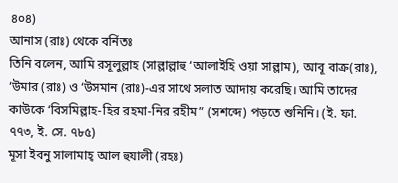৪০৪)
আনাস (রাঃ) থেকে বর্নিতঃ
তিনি বলেন, আমি রসূলুল্লাহ (সাল্লাল্লাহু ‘আলাইহি ওয়া সাল্লাম), আবূ বাক্র(রাঃ), ‘উমার (রাঃ) ও ‘উসমান (রাঃ)-এর সাথে সলাত আদায় করেছি। আমি তাদের কাউকে ‘বিসমিল্লাহ-হির রহমা-নির রহীম” (সশব্দে) পড়তে শুনিনি। (ই. ফা. ৭৭৩, ই. সে. ৭৮৫)
মূসা ইবনু সালামাহ্ আল হুযালী (রহঃ)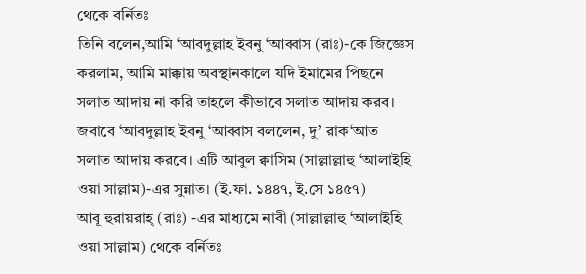থেকে বর্নিতঃ
তিনি বলেন,আমি ‘আবদুল্লাহ ইবনু ‘আব্বাস (রাঃ)-কে জিজ্ঞেস করলাম, আমি মাক্কায় অবস্থানকালে যদি ইমামের পিছনে সলাত আদায় না করি তাহলে কীভাবে সলাত আদায় করব। জবাবে ‘আবদুল্লাহ ইবনু ‘আব্বাস বললেন, দু’ রাক‘আত সলাত আদায় করবে। এটি আবুল ক্বাসিম (সাল্লাল্লাহু ‘আলাইহি ওয়া সাল্লাম)-এর সুন্নাত। (ই.ফা. ১৪৪৭, ই.সে ১৪৫৭)
আবূ হুরায়রাহ্ (রাঃ) -এর মাধ্যমে নাবী (সাল্লাল্লাহু ‘আলাইহি ওয়া সাল্লাম) থেকে বর্নিতঃ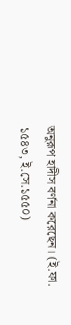অনুরূপ হাদীস বর্ণনা করেছেন। (ই.ফা. ১৫৪৩, ই.সে.১৫৫০)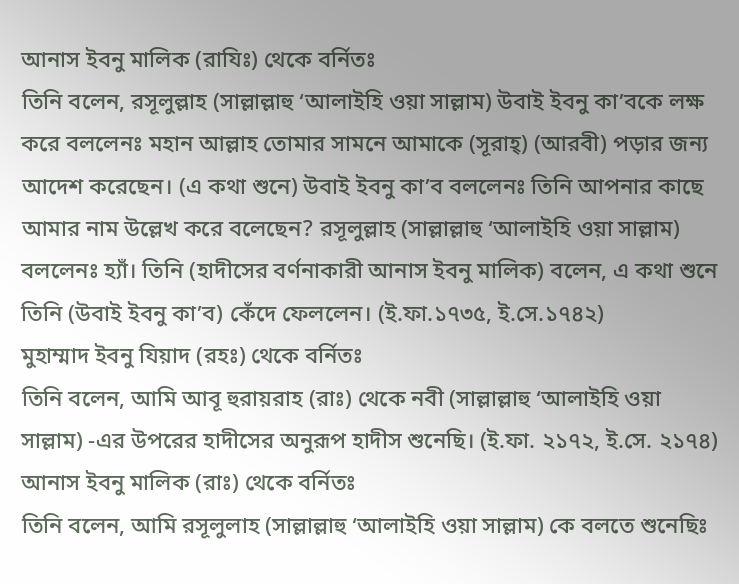আনাস ইবনু মালিক (রাযিঃ) থেকে বর্নিতঃ
তিনি বলেন, রসূলুল্লাহ (সাল্লাল্লাহু ‘আলাইহি ওয়া সাল্লাম) উবাই ইবনু কা’বকে লক্ষ করে বললেনঃ মহান আল্লাহ তোমার সামনে আমাকে (সূরাহ্) (আরবী) পড়ার জন্য আদেশ করেছেন। (এ কথা শুনে) উবাই ইবনু কা’ব বললেনঃ তিনি আপনার কাছে আমার নাম উল্লেখ করে বলেছেন? রসূলুল্লাহ (সাল্লাল্লাহু ‘আলাইহি ওয়া সাল্লাম) বললেনঃ হ্যাঁ। তিনি (হাদীসের বর্ণনাকারী আনাস ইবনু মালিক) বলেন, এ কথা শুনে তিনি (উবাই ইবনু কা’ব) কেঁদে ফেললেন। (ই.ফা.১৭৩৫, ই.সে.১৭৪২)
মুহাম্মাদ ইবনু যিয়াদ (রহঃ) থেকে বর্নিতঃ
তিনি বলেন, আমি আবূ হুরায়রাহ (রাঃ) থেকে নবী (সাল্লাল্লাহু ‘আলাইহি ওয়া সাল্লাম) -এর উপরের হাদীসের অনুরূপ হাদীস শুনেছি। (ই.ফা. ২১৭২, ই.সে. ২১৭৪)
আনাস ইবনু মালিক (রাঃ) থেকে বর্নিতঃ
তিনি বলেন, আমি রসূলুলাহ (সাল্লাল্লাহু ‘আলাইহি ওয়া সাল্লাম) কে বলতে শুনেছিঃ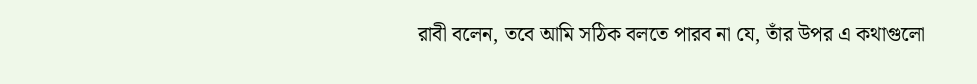রাবী বলেন, তবে আমি সঠিক বলতে পারব না যে, তাঁর উপর এ কথাগুলো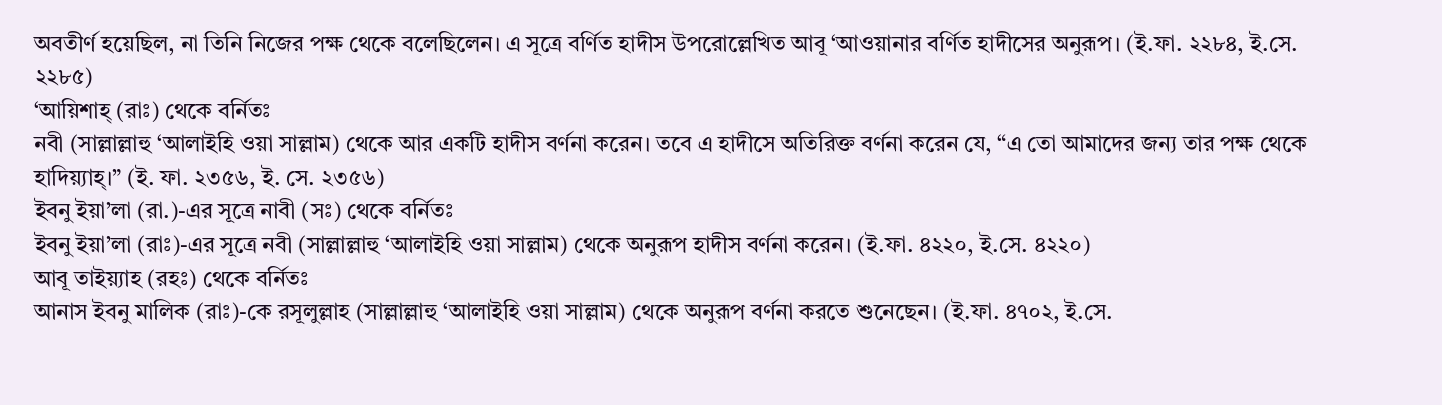অবতীর্ণ হয়েছিল, না তিনি নিজের পক্ষ থেকে বলেছিলেন। এ সূত্রে বর্ণিত হাদীস উপরোল্লেখিত আবূ ‘আওয়ানার বর্ণিত হাদীসের অনুরূপ। (ই.ফা. ২২৮৪, ই.সে. ২২৮৫)
‘আয়িশাহ্ (রাঃ) থেকে বর্নিতঃ
নবী (সাল্লাল্লাহু ‘আলাইহি ওয়া সাল্লাম) থেকে আর একটি হাদীস বর্ণনা করেন। তবে এ হাদীসে অতিরিক্ত বর্ণনা করেন যে, “এ তো আমাদের জন্য তার পক্ষ থেকে হাদিয়্যাহ্।” (ই. ফা. ২৩৫৬, ই. সে. ২৩৫৬)
ইবনু ইয়া’লা (রা.)-এর সূত্রে নাবী (সঃ) থেকে বর্নিতঃ
ইবনু ইয়া’লা (রাঃ)-এর সূত্রে নবী (সাল্লাল্লাহু ‘আলাইহি ওয়া সাল্লাম) থেকে অনুরূপ হাদীস বর্ণনা করেন। (ই.ফা. ৪২২০, ই.সে. ৪২২০)
আবূ তাইয়্যাহ (রহঃ) থেকে বর্নিতঃ
আনাস ইবনু মালিক (রাঃ)-কে রসূলুল্লাহ (সাল্লাল্লাহু ‘আলাইহি ওয়া সাল্লাম) থেকে অনুরূপ বর্ণনা করতে শুনেছেন। (ই.ফা. ৪৭০২, ই.সে.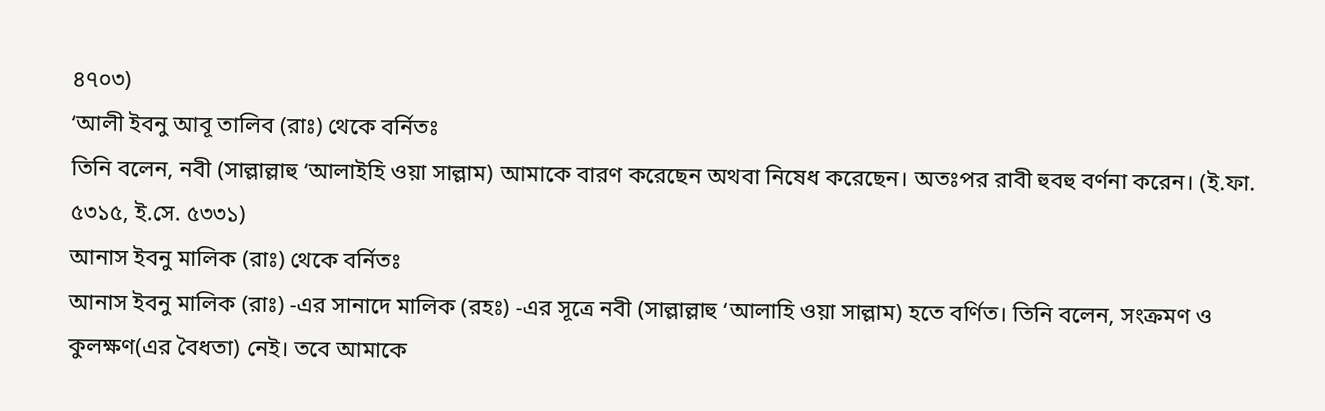৪৭০৩)
‘আলী ইবনু আবূ তালিব (রাঃ) থেকে বর্নিতঃ
তিনি বলেন, নবী (সাল্লাল্লাহু ‘আলাইহি ওয়া সাল্লাম) আমাকে বারণ করেছেন অথবা নিষেধ করেছেন। অতঃপর রাবী হুবহু বর্ণনা করেন। (ই.ফা. ৫৩১৫, ই.সে. ৫৩৩১)
আনাস ইবনু মালিক (রাঃ) থেকে বর্নিতঃ
আনাস ইবনু মালিক (রাঃ) -এর সানাদে মালিক (রহঃ) -এর সূত্রে নবী (সাল্লাল্লাহু ‘আলাহি ওয়া সাল্লাম) হতে বর্ণিত। তিনি বলেন, সংক্রমণ ও কুলক্ষণ(এর বৈধতা) নেই। তবে আমাকে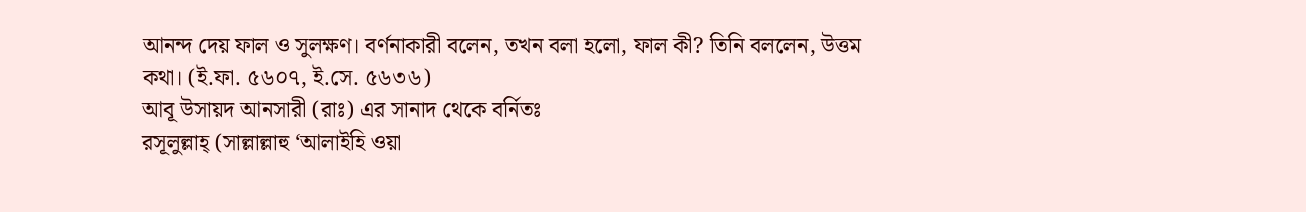আনন্দ দেয় ফাল ও সুলক্ষণ। বর্ণনাকারী বলেন, তখন বলা হলো, ফাল কী? তিনি বললেন, উত্তম কথা। (ই.ফা. ৫৬০৭, ই.সে. ৫৬৩৬)
আবূ উসায়দ আনসারী (রাঃ) এর সানাদ থেকে বর্নিতঃ
রসূলুল্লাহ্ (সাল্লাল্লাহু ‘আলাইহি ওয়া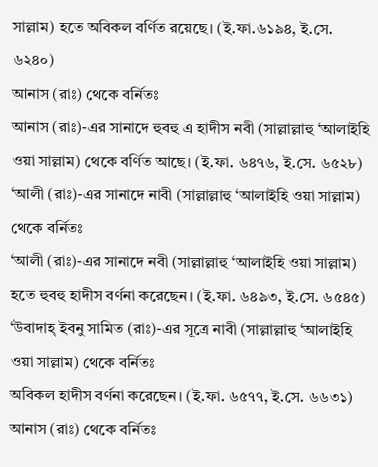সাল্লাম) হতে অবিকল বর্ণিত রয়েছে। (ই.ফা.৬১৯৪, ই.সে. ৬২৪০)
আনাস (রাঃ) থেকে বর্নিতঃ
আনাস (রাঃ)-এর সানাদে হুবহু এ হাদীস নবী (সাল্লাল্লাহু ‘আলাইহি ওয়া সাল্লাম) থেকে বর্ণিত আছে। (ই.ফা. ৬৪৭৬, ই.সে. ৬৫২৮)
‘আলী (রাঃ)-এর সানাদে নাবী (সাল্লাল্লাহু ‘আলাইহি ওয়া সাল্লাম) থেকে বর্নিতঃ
‘আলী (রাঃ)-এর সানাদে নবী (সাল্লাল্লাহু ‘আলাইহি ওয়া সাল্লাম) হতে হুবহু হাদীস বর্ণনা করেছেন। (ই.ফা. ৬৪৯৩, ই.সে. ৬৫৪৫)
‘উবাদাহ্ ইবনু সামিত (রাঃ)-এর সূত্রে নাবী (সাল্লাল্লাহু ‘আলাইহি ওয়া সাল্লাম) থেকে বর্নিতঃ
অবিকল হাদীস বর্ণনা করেছেন। (ই.ফা. ৬৫৭৭, ই.সে. ৬৬৩১)
আনাস (রাঃ) থেকে বর্নিতঃ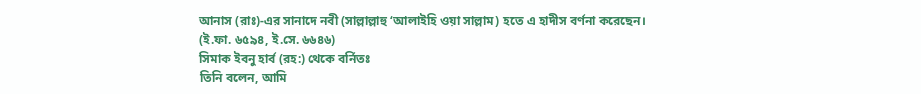আনাস (রাঃ)-এর সানাদে নবী (সাল্লাল্লাহু ‘আলাইহি ওয়া সাল্লাম) হতে এ হাদীস বর্ণনা করেছেন। (ই.ফা. ৬৫৯৪, ই.সে. ৬৬৪৬)
সিমাক ইবনু হার্ব (রহ:) থেকে বর্নিতঃ
তিনি বলেন, আমি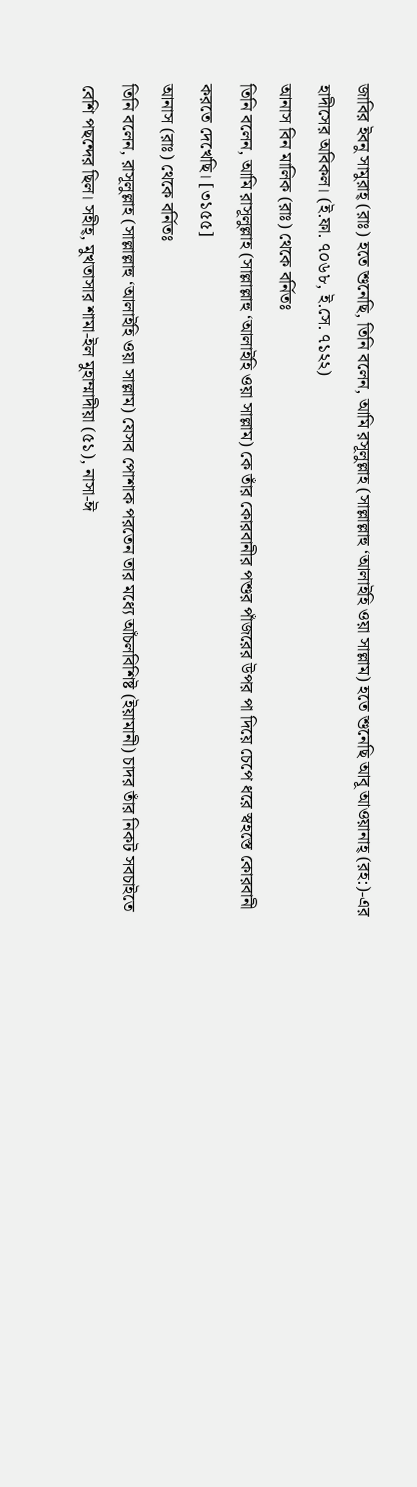জাবির ইবনু সামুরাহ্ (রাঃ) হতে শুনেছি, তিনি বলেন, আমি রসূলুল্লাহ (সাল্লাল্লাহু ‘আলাইহি ওয়া সাল্লাম) হতে শুনেছি আবূ আওয়ানাহ্ (রহ:)-এর হাদীসের অবিকল। (ই.ফা. ৭০৬৮, ই.সে. ৭১২২)
আনাস বিন মালিক (রাঃ) থেকে বর্নিতঃ
তিনি বলেন, আমি রাসূলুল্লাহ (সাল্লাল্লাহু ‘আলাইহি ওয়া সাল্লাম) কে তাঁর কোরবানীর পশুর পাঁজরের উপর পা দিয়ে চেপে ধরে স্বহস্তে কোরবানী করতে দেখেছি। [৩১৫৫]
আনাস (রাঃ) থেকে বর্নিতঃ
তিনি বলেন, রাসূলুল্লাহ (সাল্লাল্লাহু ‘আলাইহি ওয়া সাল্লাম) যেসব পোশাক পরতেন তার মধ্যে আঁচলবিশিষ্ট (ইয়ামানী) চাদর তাঁর নিকট সবচাইতে বেশি পছন্দের ছিল। সহীহ্, মুখতাসার শামা-ইল মুহাম্মাদীয়া (৫১), নাসা-ঈ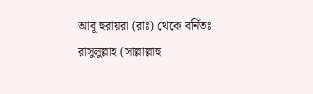আবূ হুরায়রা (রাঃ) থেকে বর্নিতঃ
রাসুলুল্লাহ (সাল্লাল্লাহু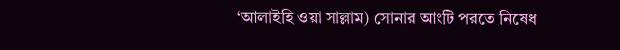‘আলাইহি ওয়া সাল্লাম) সোনার আংটি পরতে নিষেধ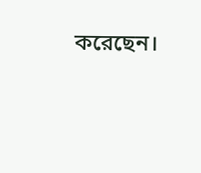করেছেন।